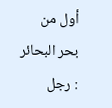أول من بحر البحائر : رجل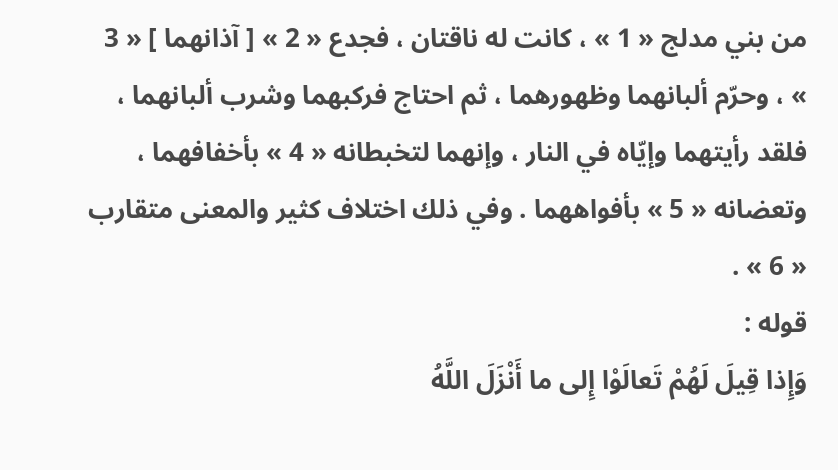من بني مدلج « 1 » ، كانت له ناقتان ، فجدع « 2 » [ آذانهما ] « 3 » ، وحرّم ألبانهما وظهورهما ، ثم احتاج فركبهما وشرب ألبانهما ، فلقد رأيتهما وإيّاه في النار ، وإنهما لتخبطانه « 4 » بأخفافهما ، وتعضانه « 5 » بأفواههما . وفي ذلك اختلاف كثير والمعنى متقارب « 6 » .
قوله :
وَإِذا قِيلَ لَهُمْ تَعالَوْا إِلى ما أَنْزَلَ اللَّهُ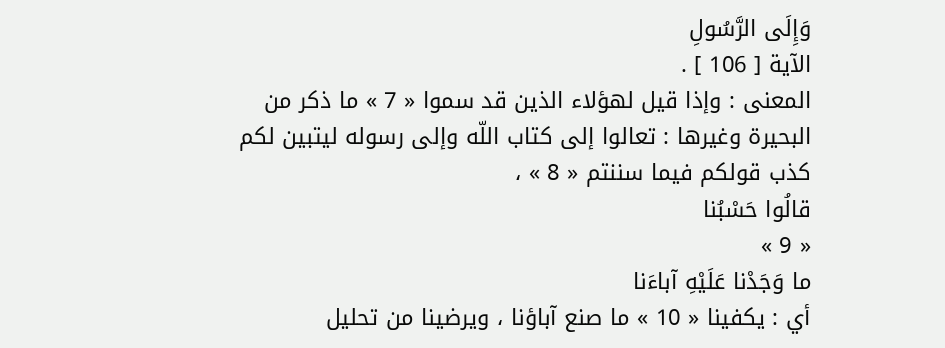وَإِلَى الرَّسُولِ
الآية [ 106 ] .
المعنى : وإذا قيل لهؤلاء الذين قد سموا « 7 » ما ذكر من البحيرة وغيرها : تعالوا إلى كتاب اللّه وإلى رسوله ليتبين لكم كذب قولكم فيما سننتم « 8 » ،
قالُوا حَسْبُنا
« 9 »
ما وَجَدْنا عَلَيْهِ آباءَنا
أي : يكفينا « 10 » ما صنع آباؤنا ، ويرضينا من تحليل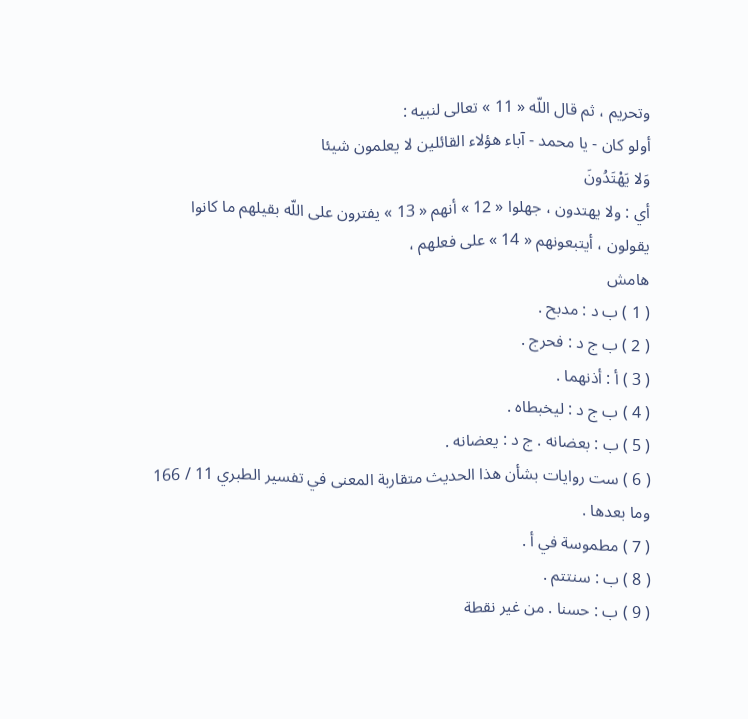وتحريم ، ثم قال اللّه « 11 » تعالى لنبيه :
أولو كان - يا محمد - آباء هؤلاء القائلين لا يعلمون شيئا
وَلا يَهْتَدُونَ
أي : ولا يهتدون ، جهلوا « 12 » أنهم « 13 » يفترون على اللّه بقيلهم ما كانوا يقولون ، أيتبعونهم « 14 » على فعلهم ،
هامش
( 1 ) ب د : مدبح .
( 2 ) ب ج د : فحرج .
( 3 ) أ : أذنهما .
( 4 ) ب ج د : ليخبطاه .
( 5 ) ب : بعضانه . ج د : يعضانه .
( 6 ) ست روايات بشأن هذا الحديث متقاربة المعنى في تفسير الطبري 11 / 166 وما بعدها .
( 7 ) مطموسة في أ .
( 8 ) ب : سنتتم .
( 9 ) ب : حسنا . من غير نقطة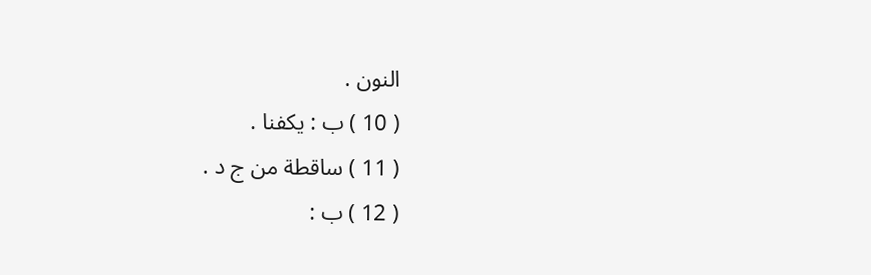النون .
( 10 ) ب : يكفنا .
( 11 ) ساقطة من ج د .
( 12 ) ب :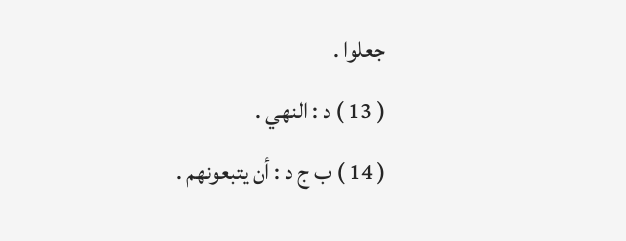جعلوا .
( 13 ) د : النهي .
( 14 ) ب ج د : أن يتبعونهم .